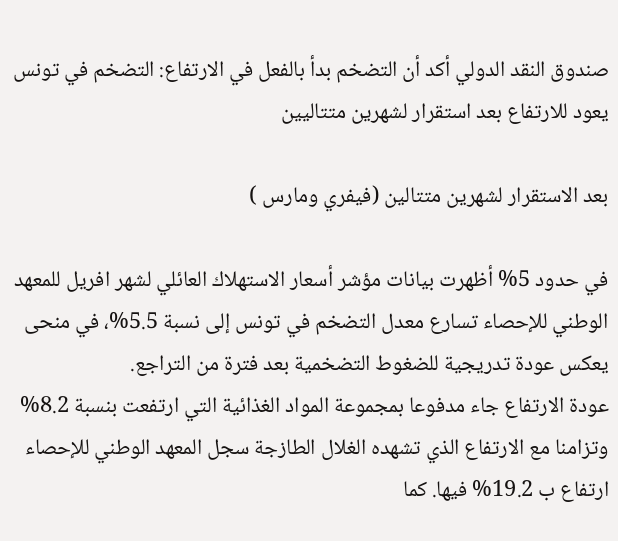صندوق النقد الدولي أكد أن التضخم بدأ بالفعل في الارتفاع: التضخم في تونس يعود للارتفاع بعد استقرار لشهرين متتاليين

بعد الاستقرار لشهرين متتالين (فيفري ومارس )

في حدود 5% أظهرت بيانات مؤشر أسعار الاستهلاك العائلي لشهر افريل للمعهد الوطني للإحصاء تسارع معدل التضخم في تونس إلى نسبة 5.5%، في منحى يعكس عودة تدريجية للضغوط التضخمية بعد فترة من التراجع.
عودة الارتفاع جاء مدفوعا بمجموعة المواد الغذائية التي ارتفعت بنسبة 8.2% وتزامنا مع الارتفاع الذي تشهده الغلال الطازجة سجل المعهد الوطني للإحصاء ارتفاع ب 19.2% فيها. كما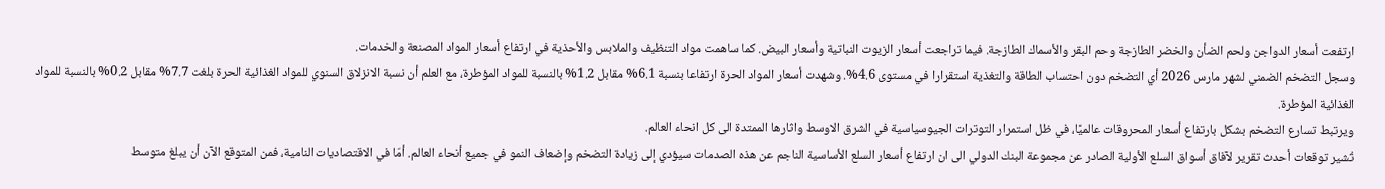ارتفعت أسعار الدواجن ولحم الضأن والخضر الطازجة وحم البقر والأسماك الطازجة. فيما تراجعت أسعار الزيوت النباتية وأسعار البيض. كما ساهمت مواد التنظيف والملابس والأحذية في ارتفاع أسعار المواد المصنعة والخدمات.
وسجل التضخم الضمني لشهر مارس 2026 أي التضخم دون احتساب الطاقة والتغذية استقرارا في مستوى 4.6%. وشهدت أسعار المواد الحرة ارتفاعا بنسبة 6.1% مقابل 1.2% بالنسبة للمواد المؤطرة، مع العلم أن نسبة الانزلاق السنوي للمواد الغذائية الحرة بلغت 7.7% مقابل 0.2% بالنسبة للمواد الغذائية المؤطرة.
ويرتبط تسارع التضخم بشكل بارتفاع أسعار المحروقات عالميًا، في ظل استمرار التوترات الجيوسياسية في الشرق الاوسط واثارها الممتدة الى كل انحاء العالم.
تُشير توقعات أحدث تقرير لآفاق أسواق السلع الأولية الصادر عن مجموعة البنك الدولي الى ان ارتفاع أسعار السلع الأساسية الناجم عن هذه الصدمات سيؤدي إلى زيادة التضخم وإضعاف النمو في جميع أنحاء العالم. أمّا في الاقتصاديات النامية، فمن المتوقع الآن أن يبلغ متوسط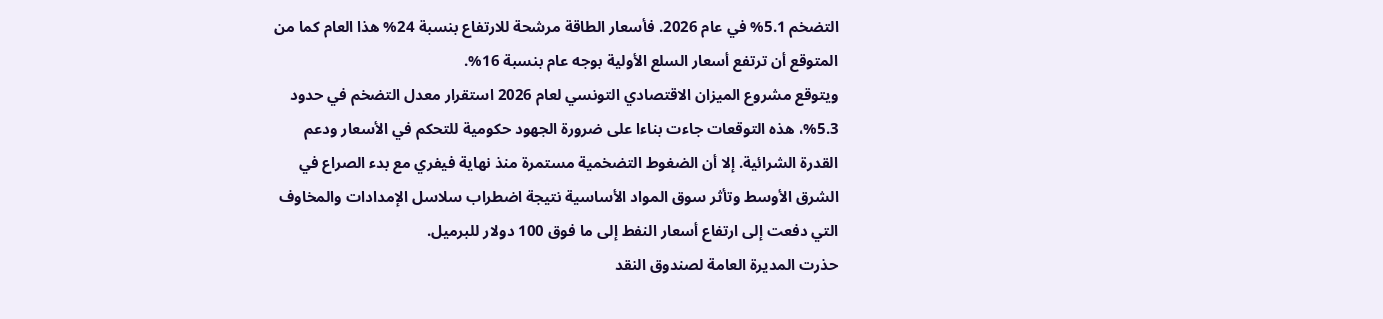التضخم 5.1% في عام 2026. فأسعار الطاقة مرشحة للارتفاع بنسبة 24% هذا العام كما من المتوقع أن ترتفع أسعار السلع الأولية بوجه عام بنسبة 16%.
ويتوقع مشروع الميزان الاقتصادي التونسي لعام 2026 استقرار معدل التضخم في حدود 5.3%، هذه التوقعات جاءت بناءا على ضرورة الجهود حكومية للتحكم في الأسعار ودعم القدرة الشرائية. إلا أن الضغوط التضخمية مستمرة منذ نهاية فيفري مع بدء الصراع في الشرق الأوسط وتأثر سوق المواد الأساسية نتيجة اضطراب سلاسل الإمدادات والمخاوف التي دفعت إلى ارتفاع أسعار النفط إلى ما فوق 100 دولار للبرميل.
حذرت المديرة العامة لصندوق النقد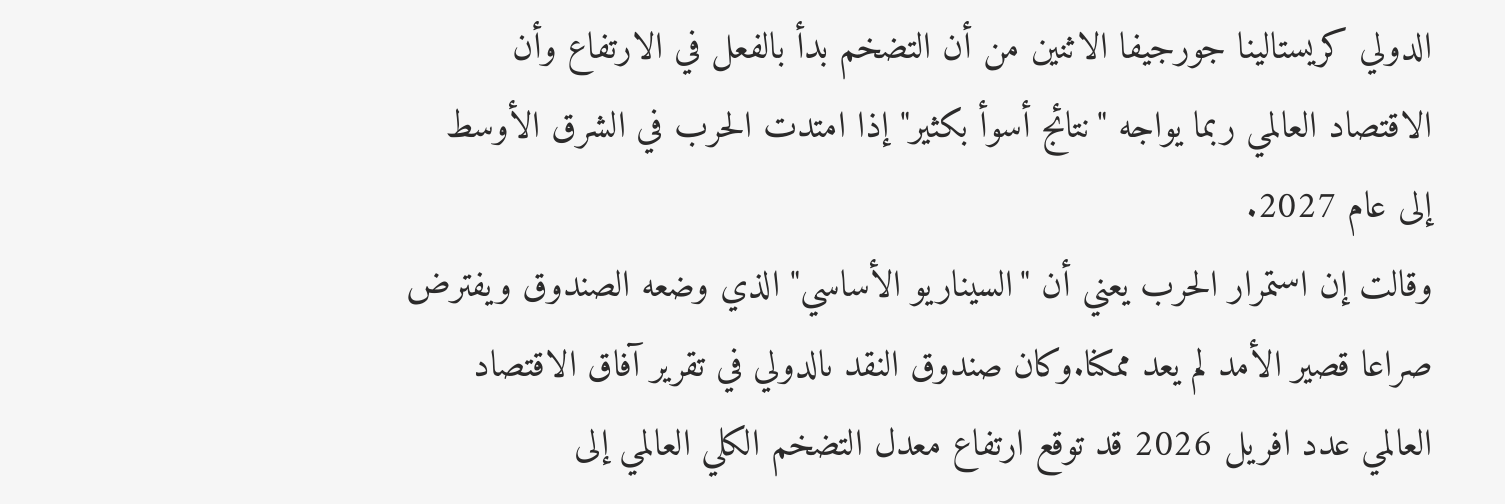الدولي كريستالينا جورجيفا الاثنين من أن التضخم بدأ بالفعل في الارتفاع وأن الاقتصاد العالمي ربما يواجه "نتائج أسوأ بكثير" إذا امتدت الحرب في الشرق الأوسط إلى عام 2027.
وقالت إن استمرار الحرب يعني أن "السيناريو الأساسي" الذي وضعه الصندوق ويفترض صراعا قصير الأمد لم يعد ممكنا.وكان صندوق النقد ىالدولي في تقرير آفاق الاقتصاد العالمي عدد افريل 2026 قد توقع ارتفاع معدل التضخم الكلي العالمي إلى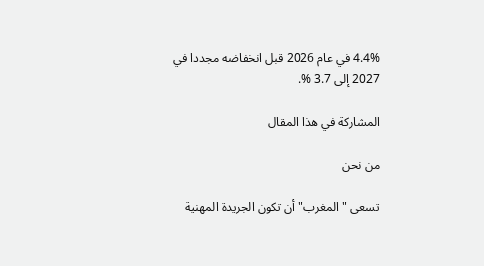4.4% في عام 2026 قبل انخفاضه مجددا في 2027 إلى 3.7 %.

المشاركة في هذا المقال

من نحن

تسعى "المغرب" أن تكون الجريدة المهنية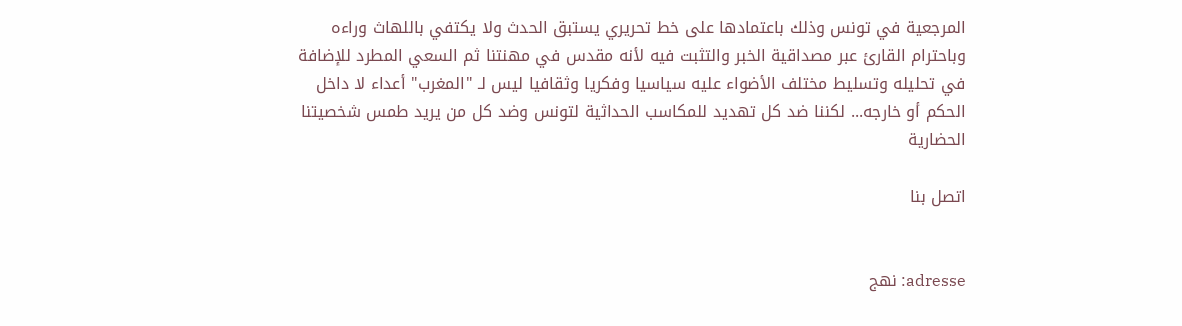المرجعية في تونس وذلك باعتمادها على خط تحريري يستبق الحدث ولا يكتفي باللهاث وراءه وباحترام القارئ عبر مصداقية الخبر والتثبت فيه لأنه مقدس في مهنتنا ثم السعي المطرد للإضافة في تحليله وتسليط مختلف الأضواء عليه سياسيا وفكريا وثقافيا ليس لـ "المغرب" أعداء لا داخل الحكم أو خارجه... لكننا ضد كل تهديد للمكاسب الحداثية لتونس وضد كل من يريد طمس شخصيتنا الحضارية

اتصل بنا


adresse: نهج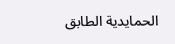الحمايدية الطابق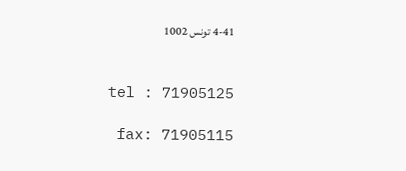4-41 تونس 1002


tel : 71905125

 fax: 71905115